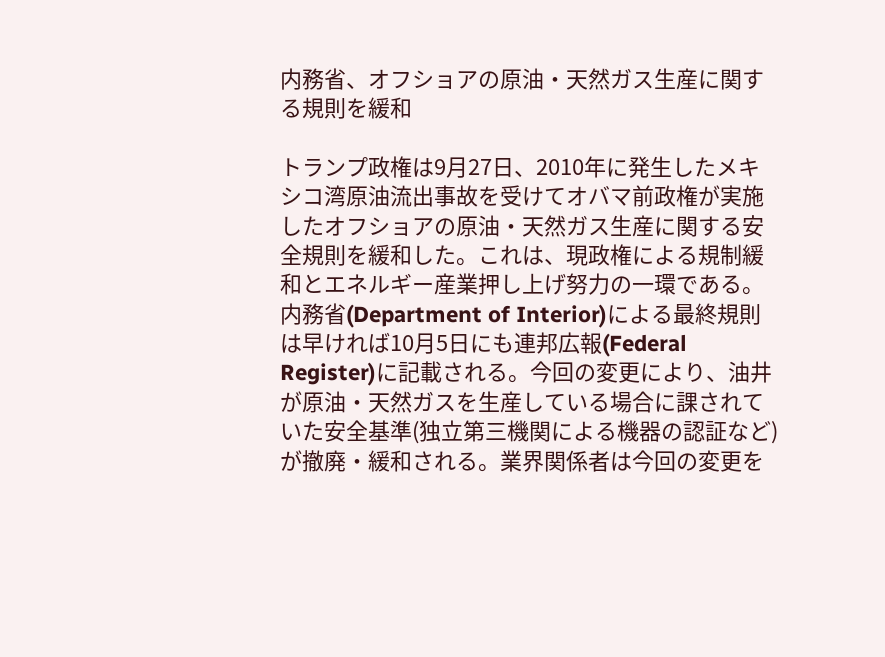内務省、オフショアの原油・天然ガス生産に関する規則を緩和

トランプ政権は9月27日、2010年に発生したメキシコ湾原油流出事故を受けてオバマ前政権が実施したオフショアの原油・天然ガス生産に関する安全規則を緩和した。これは、現政権による規制緩和とエネルギー産業押し上げ努力の一環である。内務省(Department of Interior)による最終規則は早ければ10月5日にも連邦広報(Federal Register)に記載される。今回の変更により、油井が原油・天然ガスを生産している場合に課されていた安全基準(独立第三機関による機器の認証など)が撤廃・緩和される。業界関係者は今回の変更を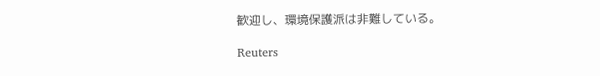歓迎し、環境保護派は非難している。

Reuters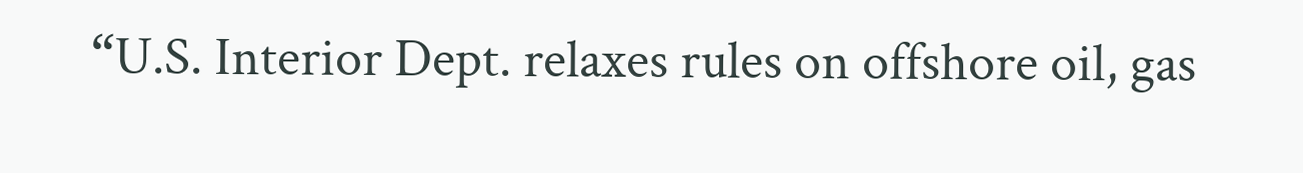“U.S. Interior Dept. relaxes rules on offshore oil, gas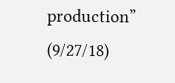production” (9/27/18)